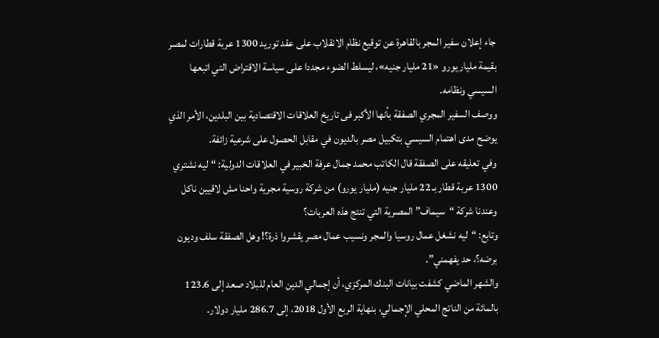جاء إعلان سفير المجر بالقاهرة عن توقيع نظام الانقلاب على عقد توريد 1300 عربة قطارات لمصر بقيمة مليار يورو «21 مليار جنيه»، ليسلط الضوء مجددا على سياسة الاقتراض التي اتبعها السيسي ونظامه.
ووصف السفير المجري الصفقة بأنها الأكبر فى تاريخ العلاقات الاقتصادية بين البلدين، الأمر الذي يوضح مدى اهتمام السيسي بتكبيل مصر بالديون في مقابل الحصول على شرعية زائفة.
وفي تعليقه على الصفقة قال الكاتب محمد جمال عرفة الخبير في العلاقات الدولية: “ليه نشتري 1300 عربة قطار بـ 22 مليار جنيه (مليار يورو) من شركة روسية مجرية واحنا مش لاقيين ناكل وعندنا شركة “سيماف” المصرية التي تنتج هذه العربات؟
وتابع: “ليه نشغل عمال روسيا والمجر ونسيب عمال مصر يقشروا ذرة؟! وهل الصفقة سلف وديون برضه؟، حد يفهمني”.
والشهر الماضي كشفت بيانات البنك المركزي، أن إجمالي الدين العام للبلاد صعد إلى 123.6 بالمائة من الناتج المحلي الإجمالي، بنهاية الربع الأول 2018، إلى 286.7 مليار دولار.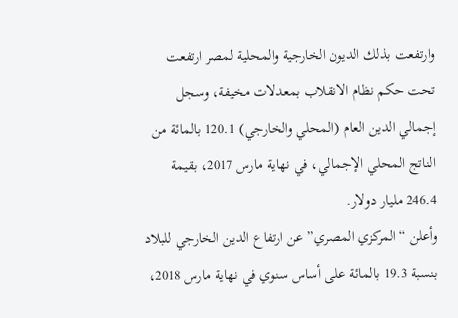وارتفعت بذلك الديون الخارجية والمحلية لمصر ارتفعت تحت حكم نظام الانقلاب بمعدلات مخيفة، وسجل إجمالي الدين العام (المحلي والخارجي) 120.1 بالمائة من الناتج المحلي الإجمالي، في نهاية مارس 2017، بقيمة 246.4 مليار دولار.
وأعلن “المركزي المصري” عن ارتفاع الدين الخارجي للبلاد بنسبة 19.3 بالمائة على أساس سنوي في نهاية مارس 2018،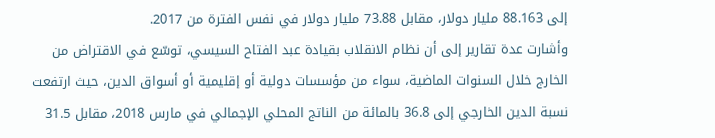إلى 88.163 مليار دولار، مقابل 73.88 مليار دولار في نفس الفترة من 2017.
وأشارت عدة تقارير إلى أن نظام الانقلاب بقيادة عبد الفتاح السيسي، توسّع في الاقتراض من الخارج خلال السنوات الماضية، سواء من مؤسسات دولية أو إقليمية أو أسواق الدين، حيث ارتفعت نسبة الدين الخارجي إلى 36.8 بالمائة من الناتج المحلي الإجمالي في مارس 2018، مقابل 31.5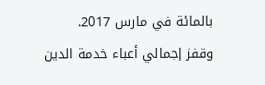بالمائة في مارس 2017.
وقفز إجمالي أعباء خدمة الدين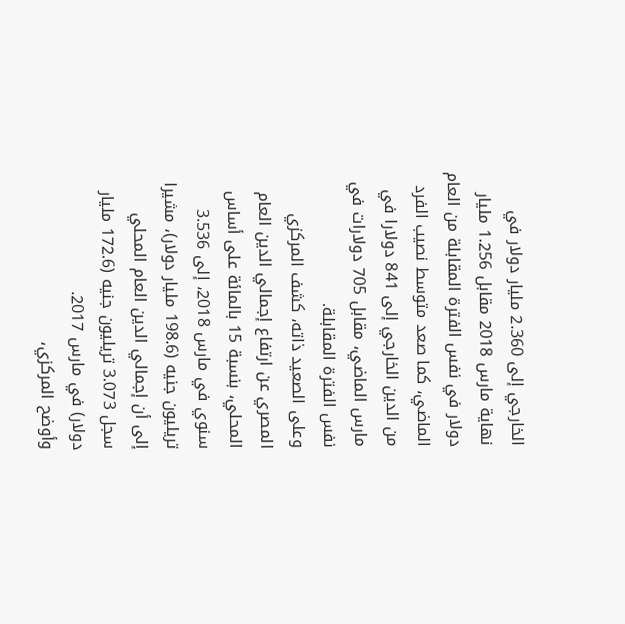الخارجي إلى 2.360 مليار دولار في نهاية مارس 2018 مقابل 1.256 مليار دولار في نفس الفترة المقابلة من العام الماضي، كما صعد متوسط نصيب الفرد من الدين الخارجي إلى 841 دولارا في مارس الماضي، مقابل 705 دولارات في نفس الفترة المقابلة.
وعلى الصعيد ذاته، كشف المركزي المصري عن ارتفاع إجمالي الدين العام المحلي، بنسبة 15 بالمائة على أساس سنوي في مارس 2018، إلى 3.536 تريليون جنيه (198.6 مليار دولار)، مشيرا إلى أن إجمالي الدين العام المحلي سجل 3.073 تريليون جنيه (172.6 مليار دولار) في مارس 2017.
وأوضح المركزي،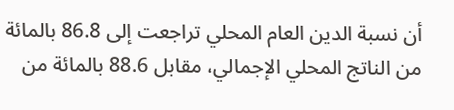أن نسبة الدين العام المحلي تراجعت إلى 86.8 بالمائة من الناتج المحلي الإجمالي، مقابل 88.6 بالمائة من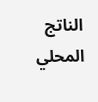الناتج المحلي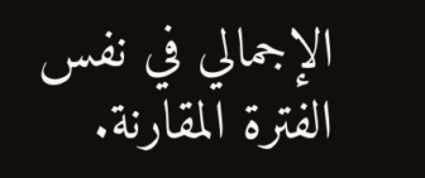الإجمالي في نفس الفترة المقارنة.